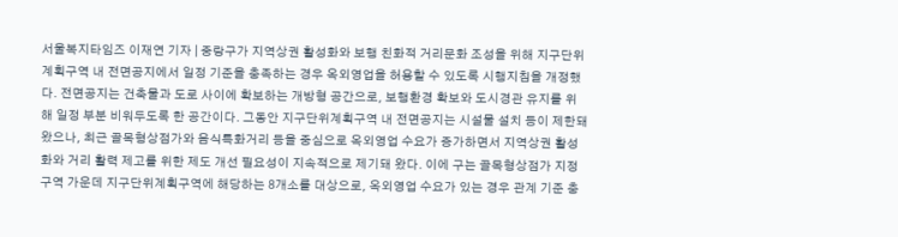서울복지타임즈 이재연 기자 | 중랑구가 지역상권 활성화와 보행 친화적 거리문화 조성을 위해 지구단위계획구역 내 전면공지에서 일정 기준을 충족하는 경우 옥외영업을 허용할 수 있도록 시행지침을 개정했다. 전면공지는 건축물과 도로 사이에 확보하는 개방형 공간으로, 보행환경 확보와 도시경관 유지를 위해 일정 부분 비워두도록 한 공간이다. 그동안 지구단위계획구역 내 전면공지는 시설물 설치 등이 제한돼왔으나, 최근 골목형상점가와 음식특화거리 등을 중심으로 옥외영업 수요가 증가하면서 지역상권 활성화와 거리 활력 제고를 위한 제도 개선 필요성이 지속적으로 제기돼 왔다. 이에 구는 골목형상점가 지정 구역 가운데 지구단위계획구역에 해당하는 8개소를 대상으로, 옥외영업 수요가 있는 경우 관계 기준 충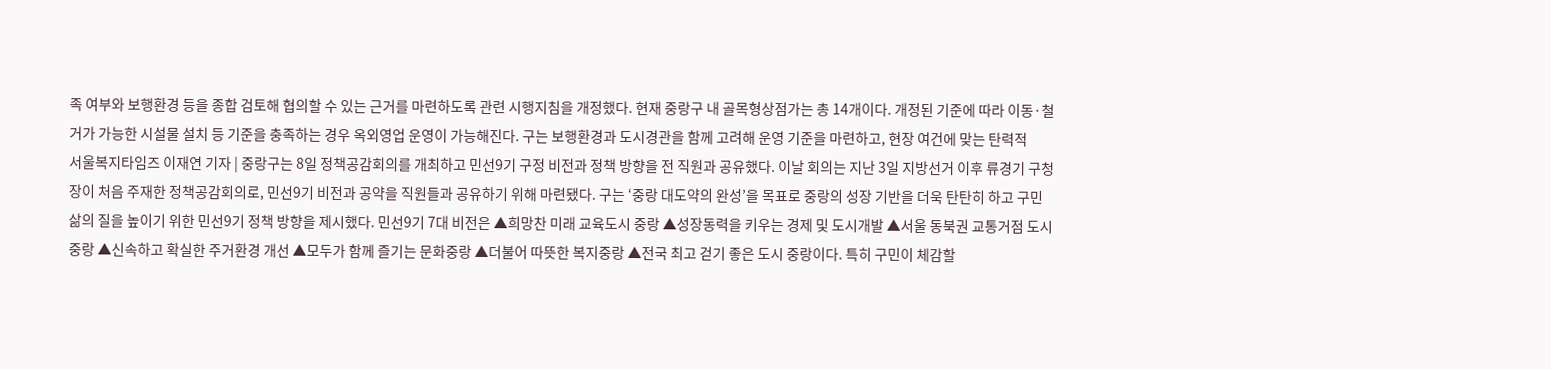족 여부와 보행환경 등을 종합 검토해 협의할 수 있는 근거를 마련하도록 관련 시행지침을 개정했다. 현재 중랑구 내 골목형상점가는 총 14개이다. 개정된 기준에 따라 이동·철거가 가능한 시설물 설치 등 기준을 충족하는 경우 옥외영업 운영이 가능해진다. 구는 보행환경과 도시경관을 함께 고려해 운영 기준을 마련하고, 현장 여건에 맞는 탄력적
서울복지타임즈 이재연 기자 | 중랑구는 8일 정책공감회의를 개최하고 민선9기 구정 비전과 정책 방향을 전 직원과 공유했다. 이날 회의는 지난 3일 지방선거 이후 류경기 구청장이 처음 주재한 정책공감회의로, 민선9기 비전과 공약을 직원들과 공유하기 위해 마련됐다. 구는 ‘중랑 대도약의 완성’을 목표로 중랑의 성장 기반을 더욱 탄탄히 하고 구민 삶의 질을 높이기 위한 민선9기 정책 방향을 제시했다. 민선9기 7대 비전은 ▲희망찬 미래 교육도시 중랑 ▲성장동력을 키우는 경제 및 도시개발 ▲서울 동북권 교통거점 도시 중랑 ▲신속하고 확실한 주거환경 개선 ▲모두가 함께 즐기는 문화중랑 ▲더불어 따뜻한 복지중랑 ▲전국 최고 걷기 좋은 도시 중랑이다. 특히 구민이 체감할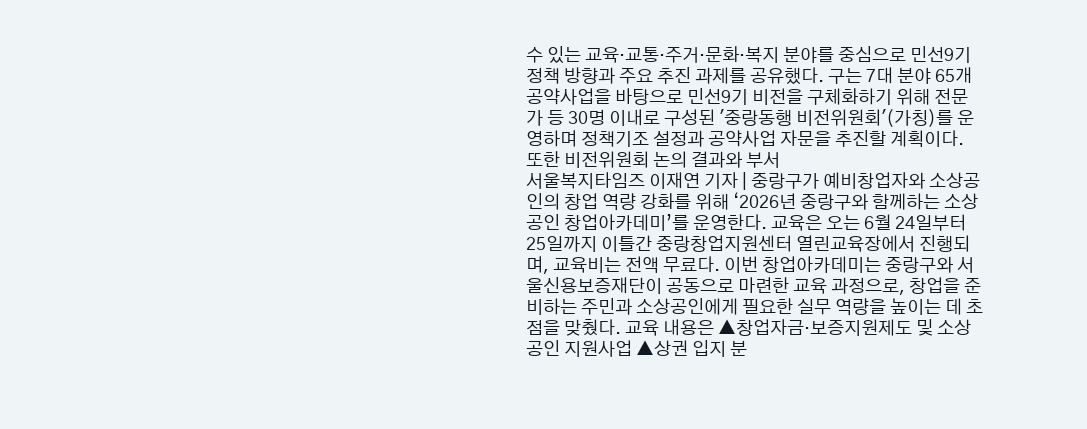수 있는 교육·교통·주거·문화·복지 분야를 중심으로 민선9기 정책 방향과 주요 추진 과제를 공유했다. 구는 7대 분야 65개 공약사업을 바탕으로 민선9기 비전을 구체화하기 위해 전문가 등 30명 이내로 구성된 '중랑동행 비전위원회'(가칭)를 운영하며 정책기조 설정과 공약사업 자문을 추진할 계획이다. 또한 비전위원회 논의 결과와 부서
서울복지타임즈 이재연 기자 | 중랑구가 예비창업자와 소상공인의 창업 역량 강화를 위해 ‘2026년 중랑구와 함께하는 소상공인 창업아카데미’를 운영한다. 교육은 오는 6월 24일부터 25일까지 이틀간 중랑창업지원센터 열린교육장에서 진행되며, 교육비는 전액 무료다. 이번 창업아카데미는 중랑구와 서울신용보증재단이 공동으로 마련한 교육 과정으로, 창업을 준비하는 주민과 소상공인에게 필요한 실무 역량을 높이는 데 초점을 맞췄다. 교육 내용은 ▲창업자금·보증지원제도 및 소상공인 지원사업 ▲상권 입지 분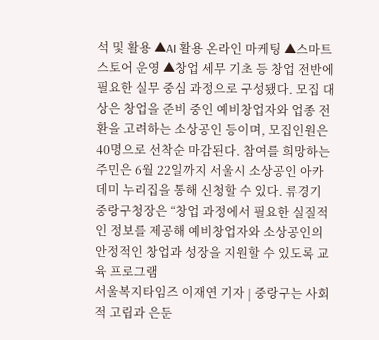석 및 활용 ▲AI 활용 온라인 마케팅 ▲스마트스토어 운영 ▲창업 세무 기초 등 창업 전반에 필요한 실무 중심 과정으로 구성됐다. 모집 대상은 창업을 준비 중인 예비창업자와 업종 전환을 고려하는 소상공인 등이며, 모집인원은 40명으로 선착순 마감된다. 참여를 희망하는 주민은 6월 22일까지 서울시 소상공인 아카데미 누리집을 통해 신청할 수 있다. 류경기 중랑구청장은 “창업 과정에서 필요한 실질적인 정보를 제공해 예비창업자와 소상공인의 안정적인 창업과 성장을 지원할 수 있도록 교육 프로그램
서울복지타임즈 이재연 기자 | 중랑구는 사회적 고립과 은둔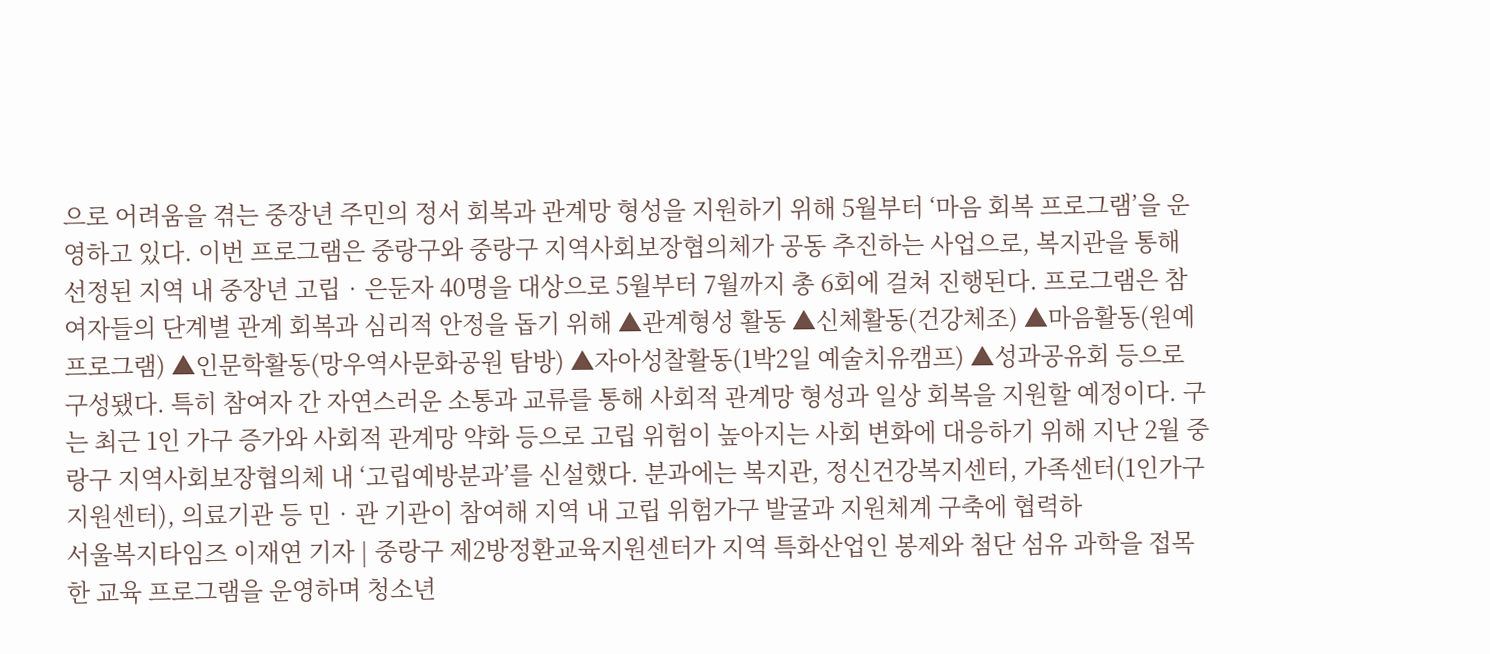으로 어려움을 겪는 중장년 주민의 정서 회복과 관계망 형성을 지원하기 위해 5월부터 ‘마음 회복 프로그램’을 운영하고 있다. 이번 프로그램은 중랑구와 중랑구 지역사회보장협의체가 공동 추진하는 사업으로, 복지관을 통해 선정된 지역 내 중장년 고립‧은둔자 40명을 대상으로 5월부터 7월까지 총 6회에 걸쳐 진행된다. 프로그램은 참여자들의 단계별 관계 회복과 심리적 안정을 돕기 위해 ▲관계형성 활동 ▲신체활동(건강체조) ▲마음활동(원예프로그램) ▲인문학활동(망우역사문화공원 탐방) ▲자아성찰활동(1박2일 예술치유캠프) ▲성과공유회 등으로 구성됐다. 특히 참여자 간 자연스러운 소통과 교류를 통해 사회적 관계망 형성과 일상 회복을 지원할 예정이다. 구는 최근 1인 가구 증가와 사회적 관계망 약화 등으로 고립 위험이 높아지는 사회 변화에 대응하기 위해 지난 2월 중랑구 지역사회보장협의체 내 ‘고립예방분과’를 신설했다. 분과에는 복지관, 정신건강복지센터, 가족센터(1인가구지원센터), 의료기관 등 민‧관 기관이 참여해 지역 내 고립 위험가구 발굴과 지원체계 구축에 협력하
서울복지타임즈 이재연 기자 | 중랑구 제2방정환교육지원센터가 지역 특화산업인 봉제와 첨단 섬유 과학을 접목한 교육 프로그램을 운영하며 청소년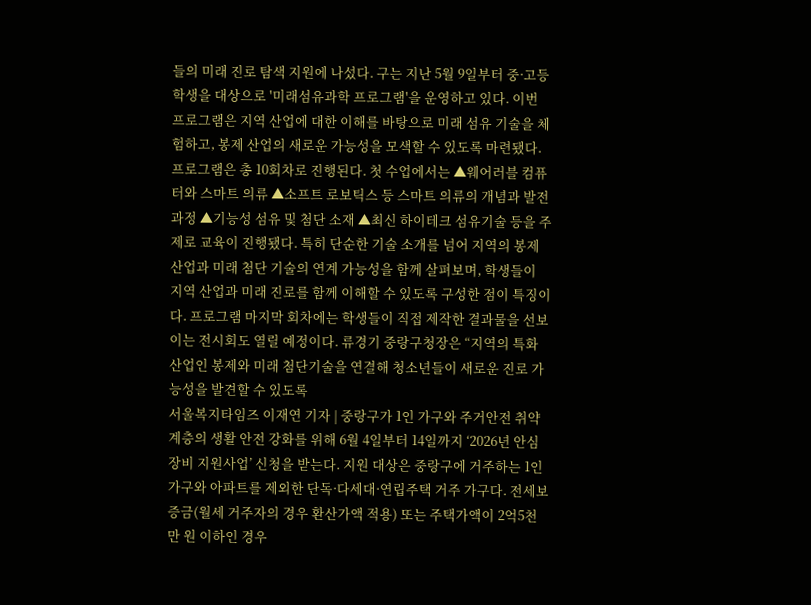들의 미래 진로 탐색 지원에 나섰다. 구는 지난 5월 9일부터 중·고등학생을 대상으로 '미래섬유과학 프로그램'을 운영하고 있다. 이번 프로그램은 지역 산업에 대한 이해를 바탕으로 미래 섬유 기술을 체험하고, 봉제 산업의 새로운 가능성을 모색할 수 있도록 마련됐다. 프로그램은 총 10회차로 진행된다. 첫 수업에서는 ▲웨어러블 컴퓨터와 스마트 의류 ▲소프트 로보틱스 등 스마트 의류의 개념과 발전 과정 ▲기능성 섬유 및 첨단 소재 ▲최신 하이테크 섬유기술 등을 주제로 교육이 진행됐다. 특히 단순한 기술 소개를 넘어 지역의 봉제 산업과 미래 첨단 기술의 연계 가능성을 함께 살펴보며, 학생들이 지역 산업과 미래 진로를 함께 이해할 수 있도록 구성한 점이 특징이다. 프로그램 마지막 회차에는 학생들이 직접 제작한 결과물을 선보이는 전시회도 열릴 예정이다. 류경기 중랑구청장은 “지역의 특화산업인 봉제와 미래 첨단기술을 연결해 청소년들이 새로운 진로 가능성을 발견할 수 있도록
서울복지타임즈 이재연 기자 | 중랑구가 1인 가구와 주거안전 취약계층의 생활 안전 강화를 위해 6월 4일부터 14일까지 ‘2026년 안심장비 지원사업’ 신청을 받는다. 지원 대상은 중랑구에 거주하는 1인 가구와 아파트를 제외한 단독·다세대·연립주택 거주 가구다. 전세보증금(월세 거주자의 경우 환산가액 적용) 또는 주택가액이 2억5천만 원 이하인 경우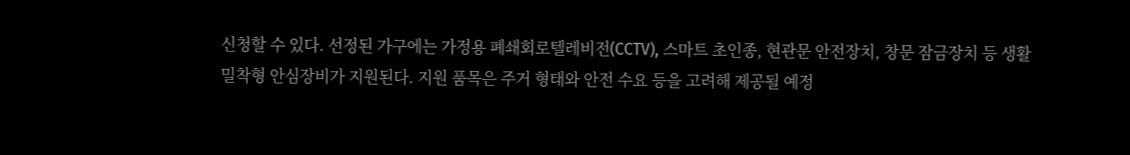신청할 수 있다. 선정된 가구에는 가정용 폐쇄회로텔레비전(CCTV), 스마트 초인종, 현관문 안전장치, 창문 잠금장치 등 생활밀착형 안심장비가 지원된다. 지원 품목은 주거 형태와 안전 수요 등을 고려해 제공될 예정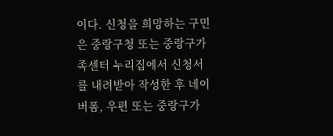이다. 신청을 희망하는 구민은 중랑구청 또는 중랑구가족센터 누리집에서 신청서를 내려받아 작성한 후 네이버폼, 우편 또는 중랑구가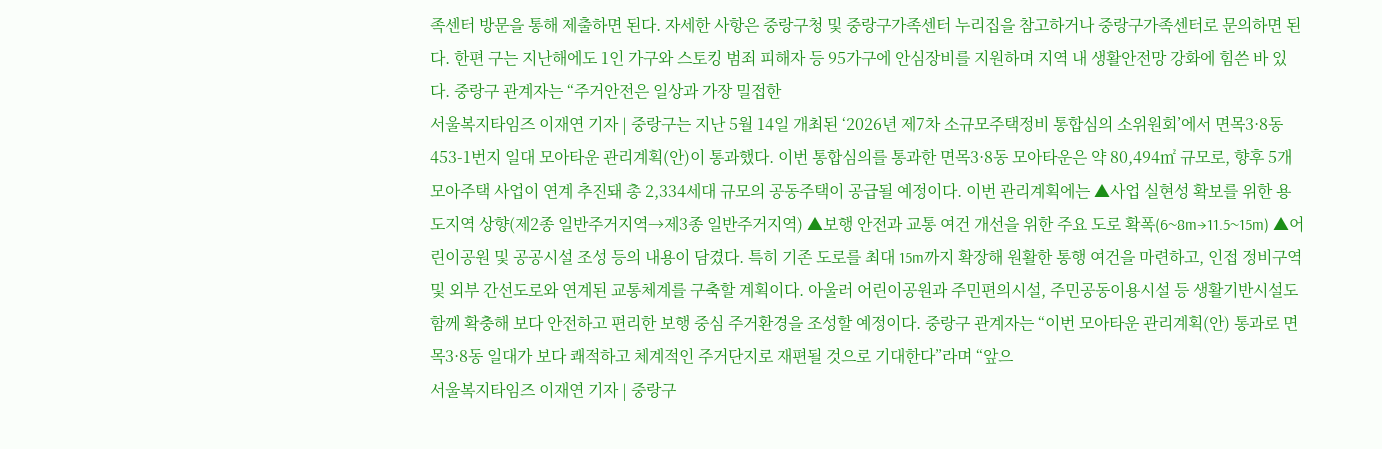족센터 방문을 통해 제출하면 된다. 자세한 사항은 중랑구청 및 중랑구가족센터 누리집을 참고하거나 중랑구가족센터로 문의하면 된다. 한편 구는 지난해에도 1인 가구와 스토킹 범죄 피해자 등 95가구에 안심장비를 지원하며 지역 내 생활안전망 강화에 힘쓴 바 있다. 중랑구 관계자는 “주거안전은 일상과 가장 밀접한
서울복지타임즈 이재연 기자 | 중랑구는 지난 5월 14일 개최된 ‘2026년 제7차 소규모주택정비 통합심의 소위원회’에서 면목3·8동 453-1번지 일대 모아타운 관리계획(안)이 통과했다. 이번 통합심의를 통과한 면목3·8동 모아타운은 약 80,494㎡ 규모로, 향후 5개 모아주택 사업이 연계 추진돼 총 2,334세대 규모의 공동주택이 공급될 예정이다. 이번 관리계획에는 ▲사업 실현성 확보를 위한 용도지역 상향(제2종 일반주거지역→제3종 일반주거지역) ▲보행 안전과 교통 여건 개선을 위한 주요 도로 확폭(6~8m→11.5~15m) ▲어린이공원 및 공공시설 조성 등의 내용이 담겼다. 특히 기존 도로를 최대 15m까지 확장해 원활한 통행 여건을 마련하고, 인접 정비구역 및 외부 간선도로와 연계된 교통체계를 구축할 계획이다. 아울러 어린이공원과 주민편의시설, 주민공동이용시설 등 생활기반시설도 함께 확충해 보다 안전하고 편리한 보행 중심 주거환경을 조성할 예정이다. 중랑구 관계자는 “이번 모아타운 관리계획(안) 통과로 면목3·8동 일대가 보다 쾌적하고 체계적인 주거단지로 재편될 것으로 기대한다”라며 “앞으
서울복지타임즈 이재연 기자 | 중랑구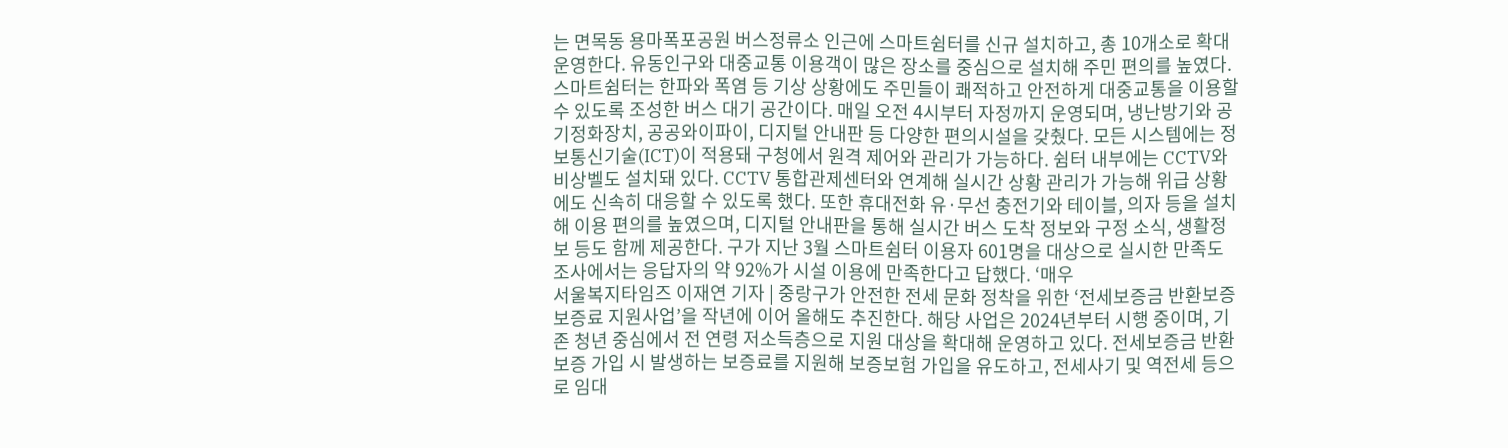는 면목동 용마폭포공원 버스정류소 인근에 스마트쉼터를 신규 설치하고, 총 10개소로 확대 운영한다. 유동인구와 대중교통 이용객이 많은 장소를 중심으로 설치해 주민 편의를 높였다. 스마트쉼터는 한파와 폭염 등 기상 상황에도 주민들이 쾌적하고 안전하게 대중교통을 이용할 수 있도록 조성한 버스 대기 공간이다. 매일 오전 4시부터 자정까지 운영되며, 냉난방기와 공기정화장치, 공공와이파이, 디지털 안내판 등 다양한 편의시설을 갖췄다. 모든 시스템에는 정보통신기술(ICT)이 적용돼 구청에서 원격 제어와 관리가 가능하다. 쉼터 내부에는 CCTV와 비상벨도 설치돼 있다. CCTV 통합관제센터와 연계해 실시간 상황 관리가 가능해 위급 상황에도 신속히 대응할 수 있도록 했다. 또한 휴대전화 유·무선 충전기와 테이블, 의자 등을 설치해 이용 편의를 높였으며, 디지털 안내판을 통해 실시간 버스 도착 정보와 구정 소식, 생활정보 등도 함께 제공한다. 구가 지난 3월 스마트쉼터 이용자 601명을 대상으로 실시한 만족도 조사에서는 응답자의 약 92%가 시설 이용에 만족한다고 답했다. ‘매우
서울복지타임즈 이재연 기자 | 중랑구가 안전한 전세 문화 정착을 위한 ‘전세보증금 반환보증 보증료 지원사업’을 작년에 이어 올해도 추진한다. 해당 사업은 2024년부터 시행 중이며, 기존 청년 중심에서 전 연령 저소득층으로 지원 대상을 확대해 운영하고 있다. 전세보증금 반환보증 가입 시 발생하는 보증료를 지원해 보증보험 가입을 유도하고, 전세사기 및 역전세 등으로 임대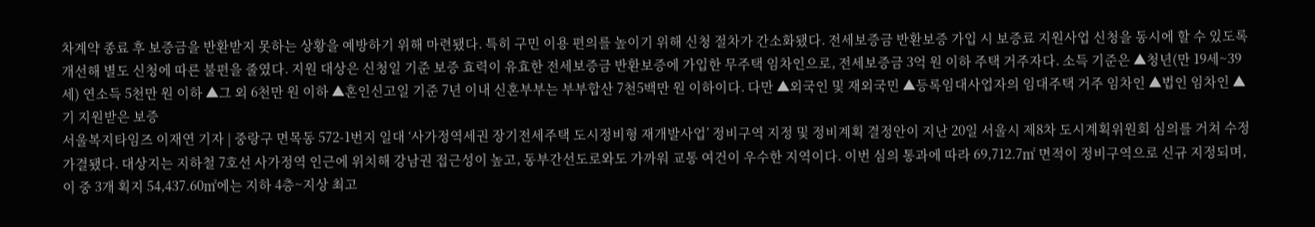차계약 종료 후 보증금을 반환받지 못하는 상황을 예방하기 위해 마련됐다. 특히 구민 이용 편의를 높이기 위해 신청 절차가 간소화됐다. 전세보증금 반환보증 가입 시 보증료 지원사업 신청을 동시에 할 수 있도록 개선해 별도 신청에 따른 불편을 줄였다. 지원 대상은 신청일 기준 보증 효력이 유효한 전세보증금 반환보증에 가입한 무주택 임차인으로, 전세보증금 3억 원 이하 주택 거주자다. 소득 기준은 ▲청년(만 19세~39세) 연소득 5천만 원 이하 ▲그 외 6천만 원 이하 ▲혼인신고일 기준 7년 이내 신혼부부는 부부합산 7천5백만 원 이하이다. 다만 ▲외국인 및 재외국민 ▲등록임대사업자의 임대주택 거주 임차인 ▲법인 임차인 ▲기 지원받은 보증
서울복지타임즈 이재연 기자 | 중랑구 면목동 572-1번지 일대 ‘사가정역세권 장기전세주택 도시정비형 재개발사업’ 정비구역 지정 및 정비계획 결정안이 지난 20일 서울시 제8차 도시계획위원회 심의를 거쳐 수정가결됐다. 대상지는 지하철 7호선 사가정역 인근에 위치해 강남권 접근성이 높고, 동부간선도로와도 가까워 교통 여건이 우수한 지역이다. 이번 심의 통과에 따라 69,712.7㎡ 면적이 정비구역으로 신규 지정되며, 이 중 3개 획지 54,437.60㎡에는 지하 4층~지상 최고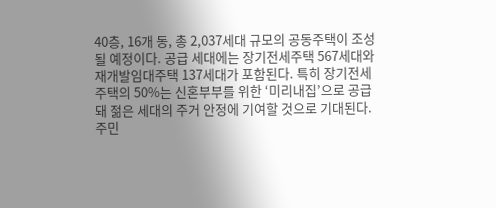40층, 16개 동, 총 2,037세대 규모의 공동주택이 조성될 예정이다. 공급 세대에는 장기전세주택 567세대와 재개발임대주택 137세대가 포함된다. 특히 장기전세주택의 50%는 신혼부부를 위한 ‘미리내집’으로 공급돼 젊은 세대의 주거 안정에 기여할 것으로 기대된다. 주민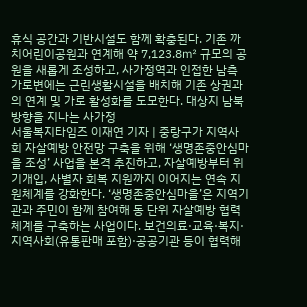휴식 공간과 기반시설도 함께 확충된다. 기존 까치어린이공원과 연계해 약 7,123.8㎡ 규모의 공원을 새롭게 조성하고, 사가정역과 인접한 남측 가로변에는 근린생활시설을 배치해 기존 상권과의 연계 및 가로 활성화를 도모한다. 대상지 남북 방향을 지나는 사가정
서울복지타임즈 이재연 기자 | 중랑구가 지역사회 자살예방 안전망 구축을 위해 ‘생명존중안심마을 조성’ 사업을 본격 추진하고, 자살예방부터 위기개입, 사별자 회복 지원까지 이어지는 연속 지원체계를 강화한다. ‘생명존중안심마을’은 지역기관과 주민이 함께 참여해 동 단위 자살예방 협력체계를 구축하는 사업이다. 보건의료·교육·복지·지역사회(유통판매 포함)·공공기관 등이 협력해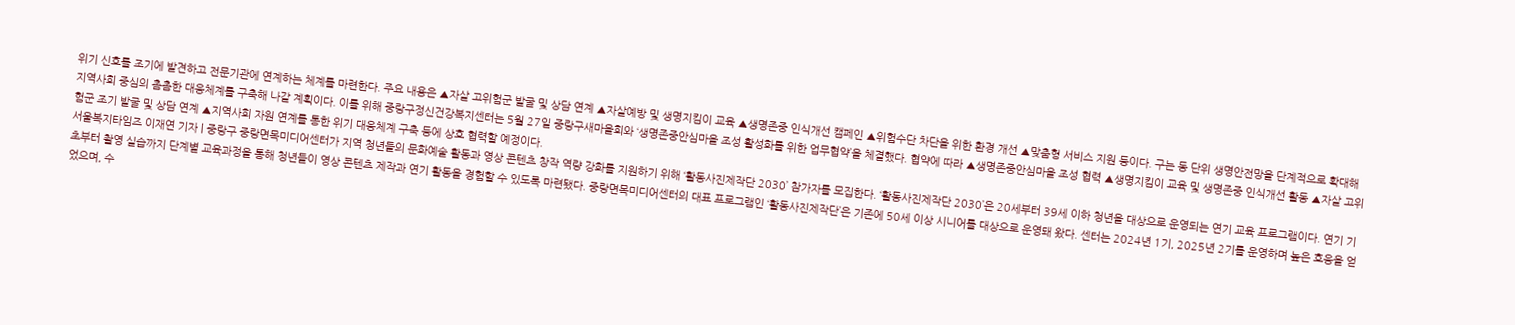위기 신호를 조기에 발견하고 전문기관에 연계하는 체계를 마련한다. 주요 내용은 ▲자살 고위험군 발굴 및 상담 연계 ▲자살예방 및 생명지킴이 교육 ▲생명존중 인식개선 캠페인 ▲위험수단 차단을 위한 환경 개선 ▲맞춤형 서비스 지원 등이다. 구는 동 단위 생명안전망을 단계적으로 확대해 지역사회 중심의 촘촘한 대응체계를 구축해 나갈 계획이다. 이를 위해 중랑구정신건강복지센터는 5월 27일 중랑구새마을회와 ‘생명존중안심마을 조성 활성화를 위한 업무협약’을 체결했다. 협약에 따라 ▲생명존중안심마을 조성 협력 ▲생명지킴이 교육 및 생명존중 인식개선 활동 ▲자살 고위험군 조기 발굴 및 상담 연계 ▲지역사회 자원 연계를 통한 위기 대응체계 구축 등에 상호 협력할 예정이다.
서울복지타임즈 이재연 기자 | 중랑구 중랑면목미디어센터가 지역 청년들의 문화예술 활동과 영상 콘텐츠 창작 역량 강화를 지원하기 위해 ‘활동사진제작단 2030’ 참가자를 모집한다. ‘활동사진제작단 2030’은 20세부터 39세 이하 청년을 대상으로 운영되는 연기 교육 프로그램이다. 연기 기초부터 촬영 실습까지 단계별 교육과정을 통해 청년들이 영상 콘텐츠 제작과 연기 활동을 경험할 수 있도록 마련됐다. 중랑면목미디어센터의 대표 프로그램인 ‘활동사진제작단’은 기존에 50세 이상 시니어를 대상으로 운영돼 왔다. 센터는 2024년 1기, 2025년 2기를 운영하며 높은 호응을 얻었으며, 수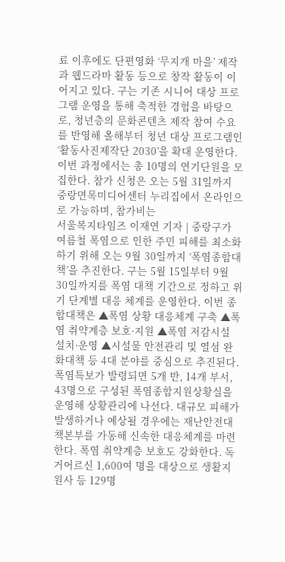료 이후에도 단편영화 ‘무지개 마을’ 제작과 웹드라마 활동 등으로 창작 활동이 이어지고 있다. 구는 기존 시니어 대상 프로그램 운영을 통해 축적한 경험을 바탕으로, 청년층의 문화콘텐츠 제작 참여 수요를 반영해 올해부터 청년 대상 프로그램인 ‘활동사진제작단 2030’을 확대 운영한다. 이번 과정에서는 총 10명의 연기단원을 모집한다. 참가 신청은 오는 5월 31일까지 중랑면목미디어센터 누리집에서 온라인으로 가능하며, 참가비는
서울복지타임즈 이재연 기자 | 중랑구가 여름철 폭염으로 인한 주민 피해를 최소화하기 위해 오는 9월 30일까지 ‘폭염종합대책’을 추진한다. 구는 5월 15일부터 9월 30일까지를 폭염 대책 기간으로 정하고 위기 단계별 대응 체계를 운영한다. 이번 종합대책은 ▲폭염 상황 대응체계 구축 ▲폭염 취약계층 보호·지원 ▲폭염 저감시설 설치·운영 ▲시설물 안전관리 및 열섬 완화대책 등 4대 분야를 중심으로 추진된다. 폭염특보가 발령되면 5개 반, 14개 부서, 43명으로 구성된 폭염종합지원상황실을 운영해 상황관리에 나선다. 대규모 피해가 발생하거나 예상될 경우에는 재난안전대책본부를 가동해 신속한 대응체계를 마련한다. 폭염 취약계층 보호도 강화한다. 독거어르신 1,600여 명을 대상으로 생활지원사 등 129명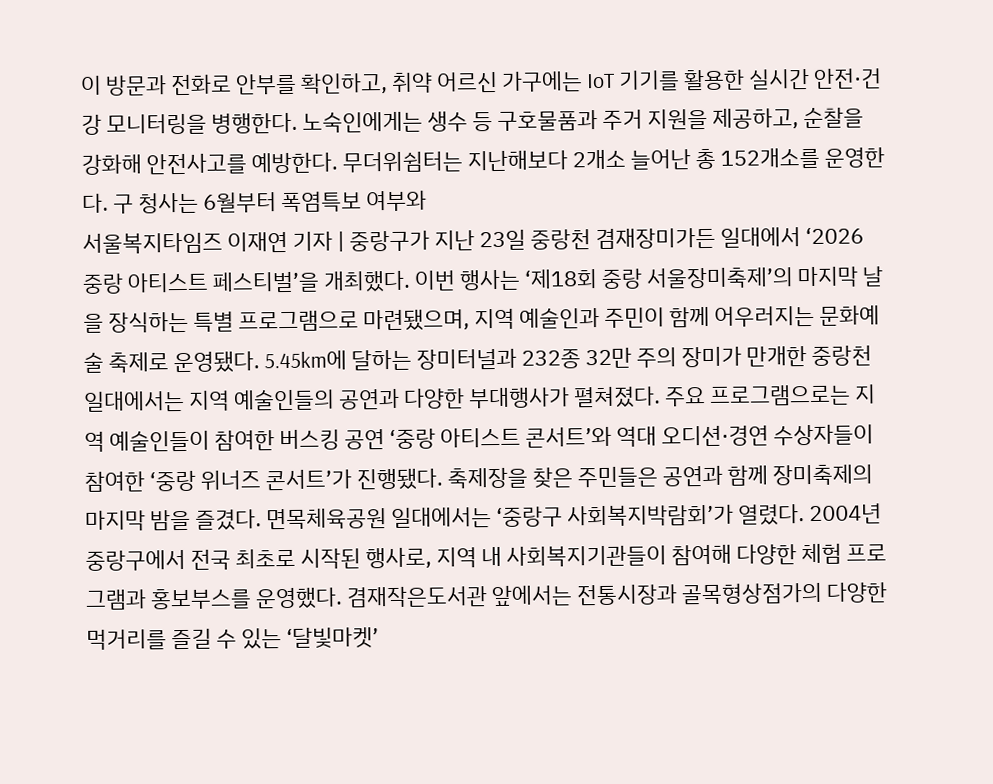이 방문과 전화로 안부를 확인하고, 취약 어르신 가구에는 IoT 기기를 활용한 실시간 안전·건강 모니터링을 병행한다. 노숙인에게는 생수 등 구호물품과 주거 지원을 제공하고, 순찰을 강화해 안전사고를 예방한다. 무더위쉼터는 지난해보다 2개소 늘어난 총 152개소를 운영한다. 구 청사는 6월부터 폭염특보 여부와
서울복지타임즈 이재연 기자 | 중랑구가 지난 23일 중랑천 겸재장미가든 일대에서 ‘2026 중랑 아티스트 페스티벌’을 개최했다. 이번 행사는 ‘제18회 중랑 서울장미축제’의 마지막 날을 장식하는 특별 프로그램으로 마련됐으며, 지역 예술인과 주민이 함께 어우러지는 문화예술 축제로 운영됐다. 5.45km에 달하는 장미터널과 232종 32만 주의 장미가 만개한 중랑천 일대에서는 지역 예술인들의 공연과 다양한 부대행사가 펼쳐졌다. 주요 프로그램으로는 지역 예술인들이 참여한 버스킹 공연 ‘중랑 아티스트 콘서트’와 역대 오디션·경연 수상자들이 참여한 ‘중랑 위너즈 콘서트’가 진행됐다. 축제장을 찾은 주민들은 공연과 함께 장미축제의 마지막 밤을 즐겼다. 면목체육공원 일대에서는 ‘중랑구 사회복지박람회’가 열렸다. 2004년 중랑구에서 전국 최초로 시작된 행사로, 지역 내 사회복지기관들이 참여해 다양한 체험 프로그램과 홍보부스를 운영했다. 겸재작은도서관 앞에서는 전통시장과 골목형상점가의 다양한 먹거리를 즐길 수 있는 ‘달빛마켓’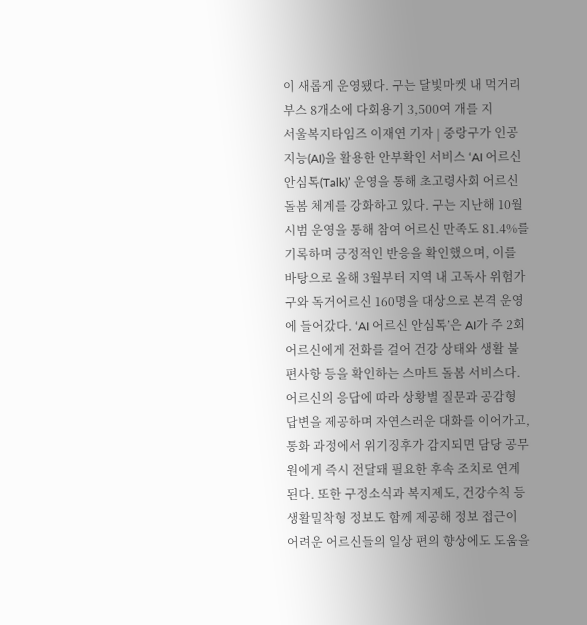이 새롭게 운영됐다. 구는 달빛마켓 내 먹거리부스 8개소에 다회용기 3,500여 개를 지
서울복지타임즈 이재연 기자 | 중랑구가 인공지능(AI)을 활용한 안부확인 서비스 ‘AI 어르신 안심톡(Talk)’ 운영을 통해 초고령사회 어르신 돌봄 체계를 강화하고 있다. 구는 지난해 10월 시범 운영을 통해 참여 어르신 만족도 81.4%를 기록하며 긍정적인 반응을 확인했으며, 이를 바탕으로 올해 3월부터 지역 내 고독사 위험가구와 독거어르신 160명을 대상으로 본격 운영에 들어갔다. ‘AI 어르신 안심톡’은 AI가 주 2회 어르신에게 전화를 걸어 건강 상태와 생활 불편사항 등을 확인하는 스마트 돌봄 서비스다. 어르신의 응답에 따라 상황별 질문과 공감형 답변을 제공하며 자연스러운 대화를 이어가고, 통화 과정에서 위기징후가 감지되면 담당 공무원에게 즉시 전달돼 필요한 후속 조치로 연계된다. 또한 구정소식과 복지제도, 건강수칙 등 생활밀착형 정보도 함께 제공해 정보 접근이 어려운 어르신들의 일상 편의 향상에도 도움을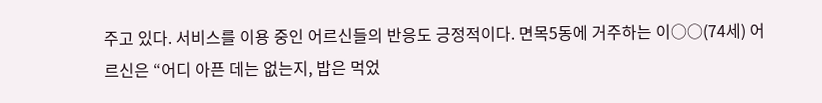주고 있다. 서비스를 이용 중인 어르신들의 반응도 긍정적이다. 면목5동에 거주하는 이○○(74세) 어르신은 “어디 아픈 데는 없는지, 밥은 먹었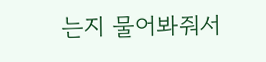는지 물어봐줘서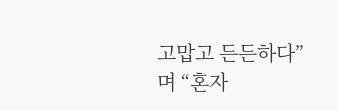고맙고 든든하다”며 “혼자